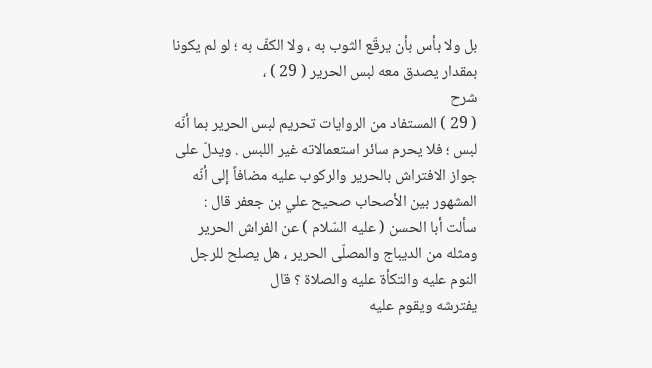بل ولا بأس بأن يرقّع الثوب به ، ولا الكفّ به ؛ لو لم يكونا بمقدار يصدق معه لبس الحرير ( 29 ) ،
شرح
( 29 ) المستفاد من الروايات تحريم لبس الحرير بما أنّه لبس ؛ فلا يحرم سائر استعمالاته غير اللبس . ويدلّ على جواز الافتراش بالحرير والركوب عليه مضافاً إلى أنّه المشهور بين الأصحاب صحيح علي بن جعفر قال : سألت أبا الحسن ( عليه السّلام ) عن الفراش الحرير ومثله من الديباج والمصلّى الحرير ، هل يصلح للرجل النوم عليه والتكأة عليه والصلاة ؟ قال
يفترشه ويقوم عليه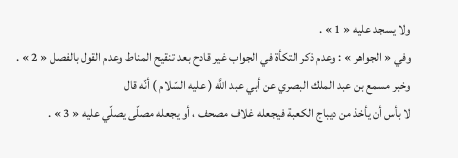ولا يسجد عليه « 1 » .
وفي « الجواهر » : وعدم ذكر التكأة في الجواب غير قادح بعد تنقيح المناط وعدم القول بالفصل « 2 » .
وخبر مسمع بن عبد الملك البصري عن أبي عبد اللَّه ( عليه السّلام ) أنّه قال
لا بأس أن يأخذ من ديباج الكعبة فيجعله غلاف مصحف ، أو يجعله مصلّى يصلّي عليه « 3 » .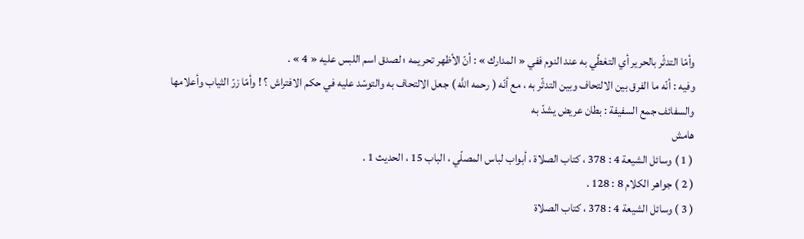وأمّا التدثّر بالحرير أي التغطّي به عند النوم ففي « المدارك » : أنّ الأظهر تحريمه ؛ لصدق اسم اللبس عليه « 4 » .
وفيه : أنّه ما الفرق بين الالتحاف وبين التدثّر به ، مع أنّه ( رحمه اللَّه ) جعل الالتحاف به والتوسّد عليه في حكم الافتراش ؟ ! وأمّا زرّ الثياب وأعلامها والسفائف جمع السفيفة : بطان عريض يشدّ به
هامش
( 1 ) وسائل الشيعة 4 : 378 ، كتاب الصلاة ، أبواب لباس المصلّي ، الباب 15 ، الحديث 1 .
( 2 ) جواهر الكلام 8 : 128 .
( 3 ) وسائل الشيعة 4 : 378 ، كتاب الصلاة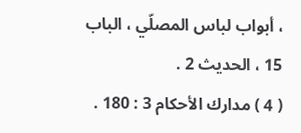، أبواب لباس المصلّي ، الباب 15 ، الحديث 2 .
( 4 ) مدارك الأحكام 3 : 180 .